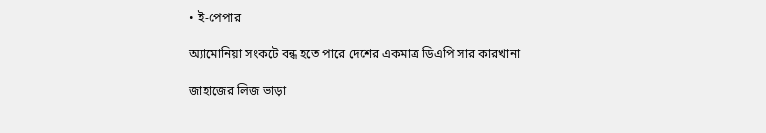• ই-পেপার

অ্যামোনিয়া সংকটে বন্ধ হতে পারে দেশের একমাত্র ডিএপি সার কারখানা

জাহাজের লিজ ভাড়া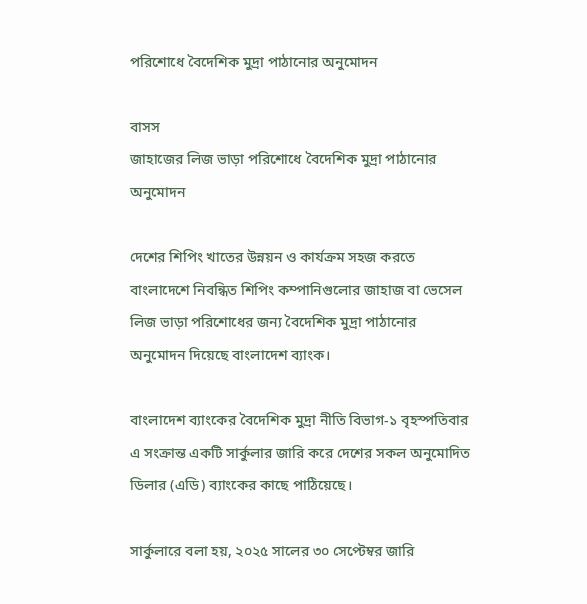পরিশোধে বৈদেশিক মুদ্রা পাঠানোর অনুমোদন

বাসস
জাহাজের লিজ ভাড়া পরিশোধে বৈদেশিক মুদ্রা পাঠানোর অনুমোদন

দেশের শিপিং খাতের উন্নয়ন ও কার্যক্রম সহজ করতে বাংলাদেশে নিবন্ধিত শিপিং কম্পানিগুলোর জাহাজ বা ভেসেল লিজ ভাড়া পরিশোধের জন্য বৈদেশিক মুদ্রা পাঠানোর অনুমোদন দিয়েছে বাংলাদেশ ব্যাংক।

বাংলাদেশ ব্যাংকের বৈদেশিক মুদ্রা নীতি বিভাগ-১ বৃহস্পতিবার  এ সংক্রান্ত একটি সার্কুলার জারি করে দেশের সকল অনুমোদিত ডিলার (এডি) ব্যাংকের কাছে পাঠিয়েছে।

সার্কুলারে বলা হয়, ২০২৫ সালের ৩০ সেপ্টেম্বর জারি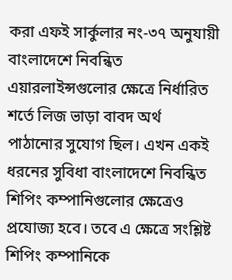করা এফই সার্কুলার নং-৩৭ অনুযায়ী বাংলাদেশে নিবন্ধিত এয়ারলাইন্সগুলোর ক্ষেত্রে নির্ধারিত শর্তে লিজ ভাড়া বাবদ অর্থ পাঠানোর সুযোগ ছিল। এখন একই ধরনের সুবিধা বাংলাদেশে নিবন্ধিত শিপিং কম্পানিগুলোর ক্ষেত্রেও প্রযোজ্য হবে। তবে এ ক্ষেত্রে সংশ্লিষ্ট শিপিং কম্পানিকে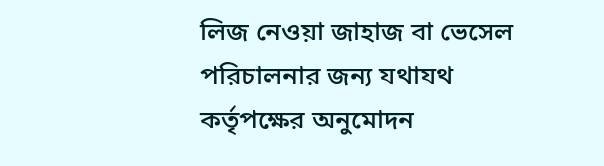লিজ নেওয়া জাহাজ বা ভেসেল পরিচালনার জন্য যথাযথ কর্তৃপক্ষের অনুমোদন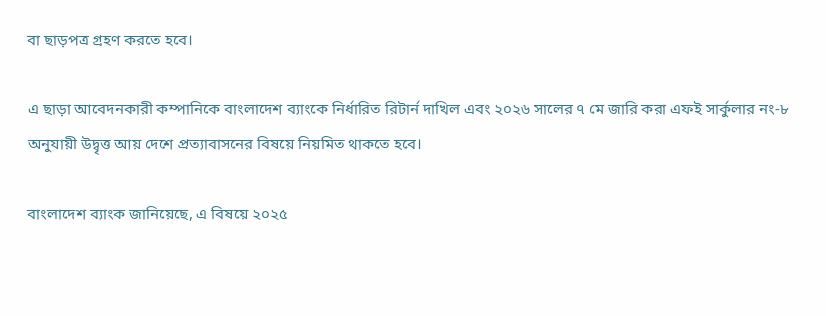বা ছাড়পত্র গ্রহণ করতে হবে।

এ ছাড়া আবেদনকারী কম্পানিকে বাংলাদেশ ব্যাংকে নির্ধারিত রিটার্ন দাখিল এবং ২০২৬ সালের ৭ মে জারি করা এফই সার্কুলার নং-৮ অনুযায়ী উদ্বৃত্ত আয় দেশে প্রত্যাবাসনের বিষয়ে নিয়মিত থাকতে হবে।

বাংলাদেশ ব্যাংক জানিয়েছে, এ বিষয়ে ২০২৫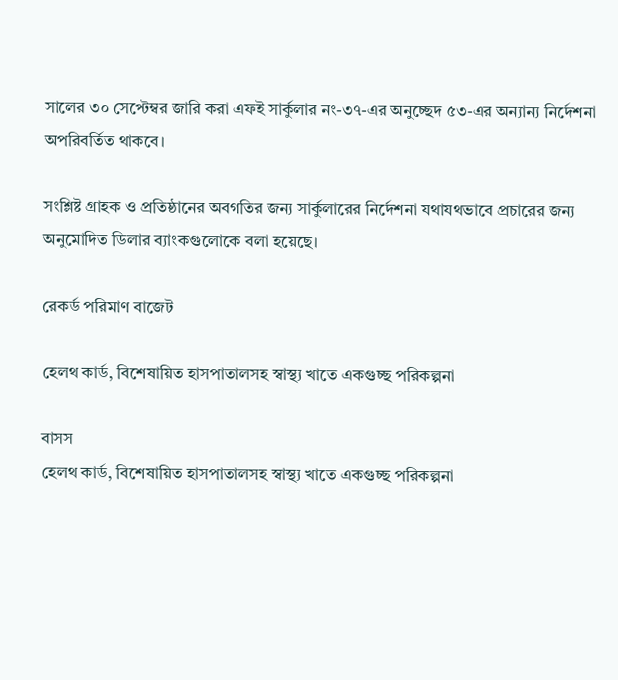সালের ৩০ সেপ্টেম্বর জারি করা এফই সার্কুলার নং-৩৭-এর অনুচ্ছেদ ৫৩-এর অন্যান্য নির্দেশনা অপরিবর্তিত থাকবে।

সংশ্লিষ্ট গ্রাহক ও প্রতিষ্ঠানের অবগতির জন্য সার্কুলারের নির্দেশনা যথাযথভাবে প্রচারের জন্য অনুমোদিত ডিলার ব্যাংকগুলোকে বলা হয়েছে।

রেকর্ড পরিমাণ বাজেট

হেলথ কার্ড, বিশেষায়িত হাসপাতালসহ স্বাস্থ্য খাতে একগুচ্ছ পরিকল্পনা

বাসস
হেলথ কার্ড, বিশেষায়িত হাসপাতালসহ স্বাস্থ্য খাতে একগুচ্ছ পরিকল্পনা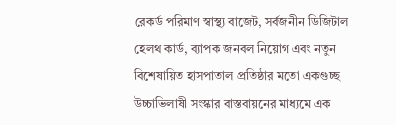রেকর্ড পরিমাণ স্বাস্থ্য বাজেট, সর্বজনীন ডিজিটাল হেলথ কার্ড, ব্যাপক জনবল নিয়োগ এবং নতুন বিশেষায়িত হাসপাতাল প্রতিষ্ঠার মতো একগুচ্ছ উচ্চাভিলাষী সংস্কার বাস্তবায়নের মাধ্যমে এক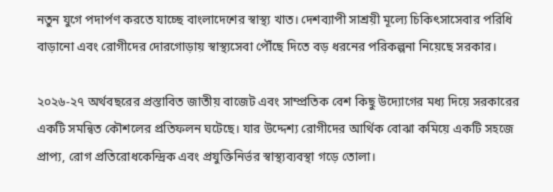নতুন যুগে পদার্পণ করতে যাচ্ছে বাংলাদেশের স্বাস্থ্য খাত। দেশব্যাপী সাশ্রয়ী মূল্যে চিকিৎসাসেবার পরিধি বাড়ানো এবং রোগীদের দোরগোড়ায় স্বাস্থ্যসেবা পৌঁছে দিতে বড় ধরনের পরিকল্পনা নিয়েছে সরকার।

২০২৬-২৭ অর্থবছরের প্রস্তাবিত জাতীয় বাজেট এবং সাম্প্রতিক বেশ কিছু উদ্যোগের মধ্য দিয়ে সরকারের একটি সমন্বিত কৌশলের প্রতিফলন ঘটেছে। যার উদ্দেশ্য রোগীদের আর্থিক বোঝা কমিয়ে একটি সহজে প্রাপ্য, রোগ প্রতিরোধকেন্দ্রিক এবং প্রযুক্তিনির্ভর স্বাস্থ্যব্যবস্থা গড়ে তোলা।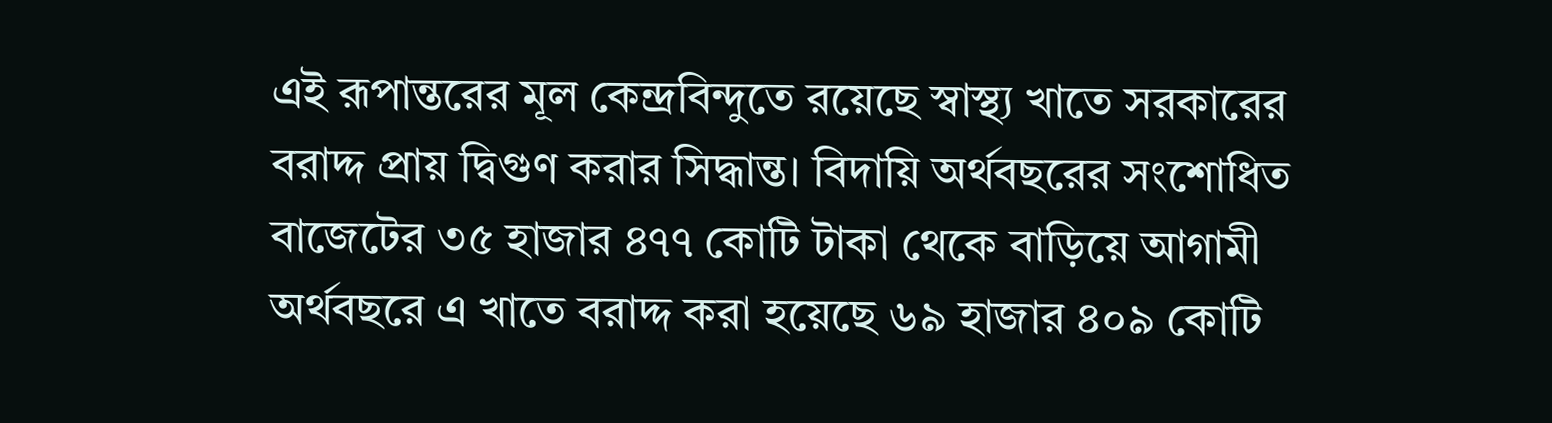এই রূপান্তরের মূল কেন্দ্রবিন্দুতে রয়েছে স্বাস্থ্য খাতে সরকারের বরাদ্দ প্রায় দ্বিগুণ করার সিদ্ধান্ত। বিদায়ি অর্থবছরের সংশোধিত বাজেটের ৩৫ হাজার ৪৭৭ কোটি টাকা থেকে বাড়িয়ে আগামী অর্থবছরে এ খাতে বরাদ্দ করা হয়েছে ৬৯ হাজার ৪০৯ কোটি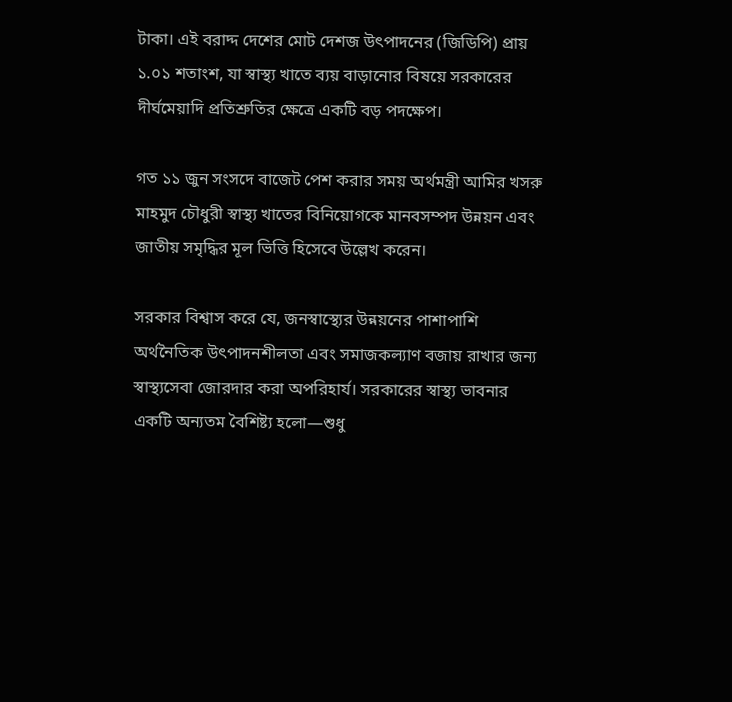টাকা। এই বরাদ্দ দেশের মোট দেশজ উৎপাদনের (জিডিপি) প্রায় ১.০১ শতাংশ, যা স্বাস্থ্য খাতে ব্যয় বাড়ানোর বিষয়ে সরকারের দীর্ঘমেয়াদি প্রতিশ্রুতির ক্ষেত্রে একটি বড় পদক্ষেপ।

গত ১১ জুন সংসদে বাজেট পেশ করার সময় অর্থমন্ত্রী আমির খসরু মাহমুদ চৌধুরী স্বাস্থ্য খাতের বিনিয়োগকে মানবসম্পদ উন্নয়ন এবং জাতীয় সমৃদ্ধির মূল ভিত্তি হিসেবে উল্লেখ করেন।

সরকার বিশ্বাস করে যে, জনস্বাস্থ্যের উন্নয়নের পাশাপাশি অর্থনৈতিক উৎপাদনশীলতা এবং সমাজকল্যাণ বজায় রাখার জন্য স্বাস্থ্যসেবা জোরদার করা অপরিহার্য। সরকারের স্বাস্থ্য ভাবনার একটি অন্যতম বৈশিষ্ট্য হলো—শুধু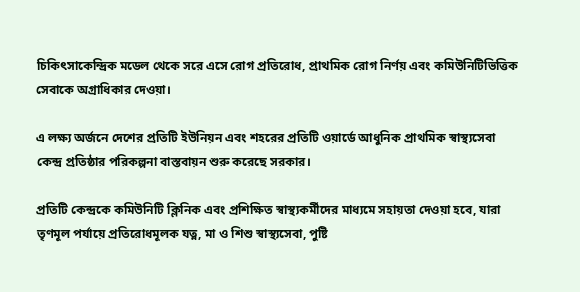চিকিৎসাকেন্দ্রিক মডেল থেকে সরে এসে রোগ প্রতিরোধ, প্রাথমিক রোগ নির্ণয় এবং কমিউনিটিভিত্তিক সেবাকে অগ্রাধিকার দেওয়া।

এ লক্ষ্য অর্জনে দেশের প্রতিটি ইউনিয়ন এবং শহরের প্রতিটি ওয়ার্ডে আধুনিক প্রাথমিক স্বাস্থ্যসেবা কেন্দ্র প্রতিষ্ঠার পরিকল্পনা বাস্তবায়ন শুরু করেছে সরকার।

প্রতিটি কেন্দ্রকে কমিউনিটি ক্লিনিক এবং প্রশিক্ষিত স্বাস্থ্যকর্মীদের মাধ্যমে সহায়তা দেওয়া হবে, যারা তৃণমূল পর্যায়ে প্রতিরোধমূলক যত্ন, মা ও শিশু স্বাস্থ্যসেবা, পুষ্টি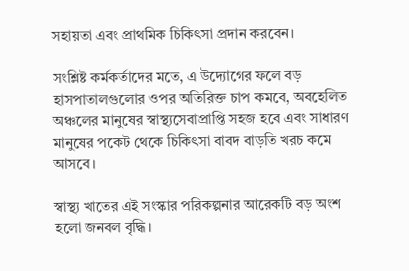সহায়তা এবং প্রাথমিক চিকিৎসা প্রদান করবেন।

সংশ্লিষ্ট কর্মকর্তাদের মতে, এ উদ্যোগের ফলে বড় হাসপাতালগুলোর ওপর অতিরিক্ত চাপ কমবে, অবহেলিত অঞ্চলের মানুষের স্বাস্থ্যসেবাপ্রাপ্তি সহজ হবে এবং সাধারণ মানুষের পকেট থেকে চিকিৎসা বাবদ বাড়তি খরচ কমে আসবে।

স্বাস্থ্য খাতের এই সংস্কার পরিকল্পনার আরেকটি বড় অংশ হলো জনবল বৃদ্ধি।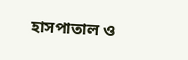হাসপাতাল ও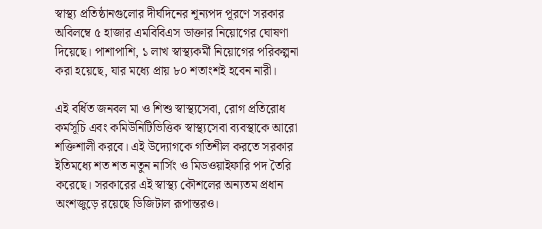স্বাস্থ্য প্রতিষ্ঠানগুলোর দীর্ঘদিনের শূন্যপদ পূরণে সরকার অবিলম্বে ৫ হাজার এমবিবিএস ডাক্তার নিয়োগের ঘোষণা দিয়েছে। পাশাপাশি, ১ লাখ স্বাস্থ্যকর্মী নিয়োগের পরিকল্পনা করা হয়েছে, যার মধ্যে প্রায় ৮০ শতাংশই হবেন নারী।

এই বর্ধিত জনবল মা ও শিশু স্বাস্থ্যসেবা, রোগ প্রতিরোধ কর্মসূচি এবং কমিউনিটিভিত্তিক স্বাস্থ্যসেবা ব্যবস্থাকে আরো শক্তিশালী করবে। এই উদ্যোগকে গতিশীল করতে সরকার ইতিমধ্যে শত শত নতুন নার্সিং ও মিডওয়াইফারি পদ তৈরি করেছে। সরকারের এই স্বাস্থ্য কৌশলের অন্যতম প্রধান অংশজুড়ে রয়েছে ডিজিটাল রূপান্তরও।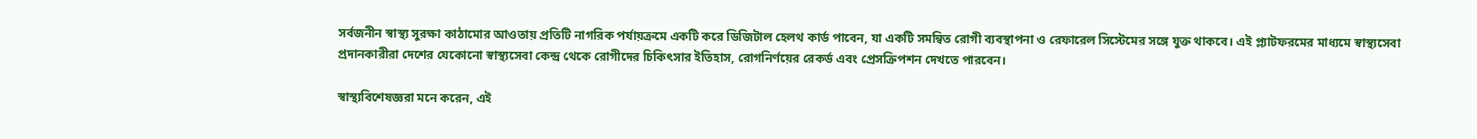সর্বজনীন স্বাস্থ্য সুরক্ষা কাঠামোর আওতায় প্রতিটি নাগরিক পর্যায়ক্রমে একটি করে ডিজিটাল হেলথ কার্ড পাবেন, যা একটি সমন্বিত রোগী ব্যবস্থাপনা ও রেফারেল সিস্টেমের সঙ্গে যুক্ত থাকবে। এই প্ল্যাটফরমের মাধ্যমে স্বাস্থ্যসেবা প্রদানকারীরা দেশের যেকোনো স্বাস্থ্যসেবা কেন্দ্র থেকে রোগীদের চিকিৎসার ইতিহাস, রোগনির্ণয়ের রেকর্ড এবং প্রেসক্রিপশন দেখতে পারবেন।

স্বাস্থ্যবিশেষজ্ঞরা মনে করেন, এই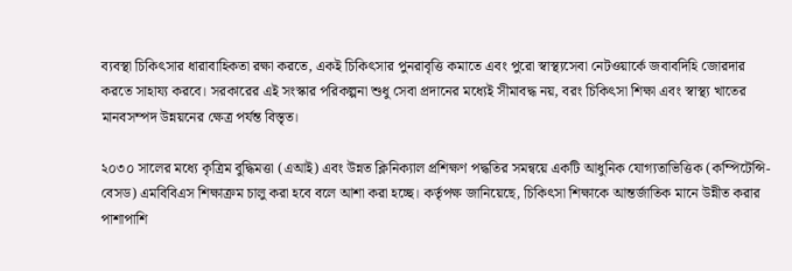ব্যবস্থা চিকিৎসার ধারাবাহিকতা রক্ষা করতে, একই চিকিৎসার পুনরাবৃত্তি কমাতে এবং পুরো স্বাস্থ্যসেবা নেটওয়ার্কে জবাবদিহি জোরদার করতে সাহায্য করবে। সরকারের এই সংস্কার পরিকল্পনা শুধু সেবা প্রদানের মধ্যেই সীমাবদ্ধ নয়, বরং চিকিৎসা শিক্ষা এবং স্বাস্থ্য খাতের মানবসম্পদ উন্নয়নের ক্ষেত্র পর্যন্ত বিস্তৃত।

২০৩০ সালের মধ্যে কৃত্রিম বুদ্ধিমত্তা (এআই) এবং উন্নত ক্লিনিক্যাল প্রশিক্ষণ পদ্ধতির সমন্বয়ে একটি আধুনিক যোগ্যতাভিত্তিক (কম্পিটেন্সি-বেসড) এমবিবিএস শিক্ষাক্রম চালু করা হবে বলে আশা করা হচ্ছে। কর্তৃপক্ষ জানিয়েছে, চিকিৎসা শিক্ষাকে আন্তর্জাতিক মানে উন্নীত করার পাশাপাশি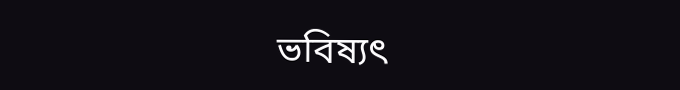ভবিষ্যৎ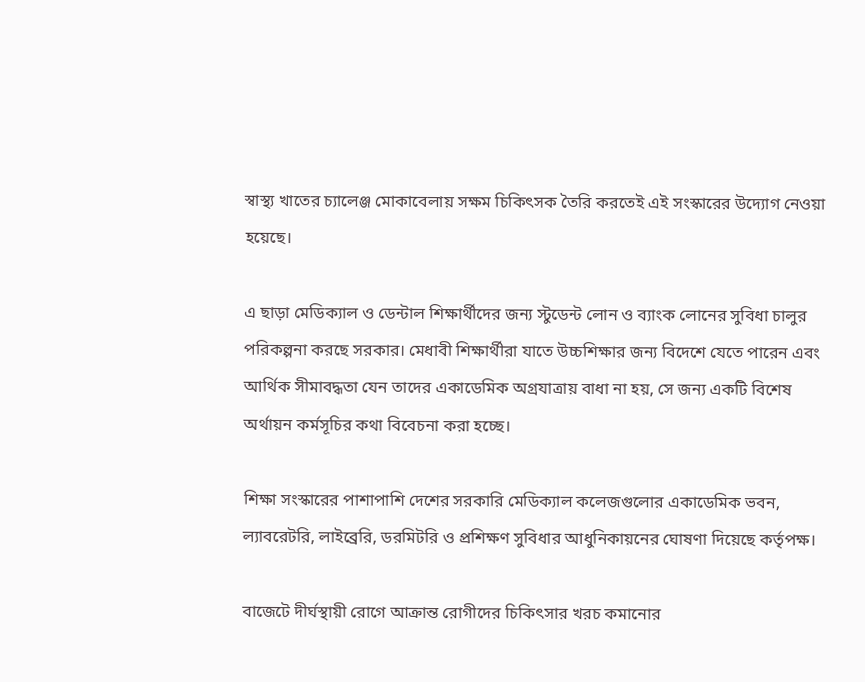স্বাস্থ্য খাতের চ্যালেঞ্জ মোকাবেলায় সক্ষম চিকিৎসক তৈরি করতেই এই সংস্কারের উদ্যোগ নেওয়া হয়েছে।

এ ছাড়া মেডিক্যাল ও ডেন্টাল শিক্ষার্থীদের জন্য স্টুডেন্ট লোন ও ব্যাংক লোনের সুবিধা চালুর পরিকল্পনা করছে সরকার। মেধাবী শিক্ষার্থীরা যাতে উচ্চশিক্ষার জন্য বিদেশে যেতে পারেন এবং আর্থিক সীমাবদ্ধতা যেন তাদের একাডেমিক অগ্রযাত্রায় বাধা না হয়, সে জন্য একটি বিশেষ অর্থায়ন কর্মসূচির কথা বিবেচনা করা হচ্ছে।

শিক্ষা সংস্কারের পাশাপাশি দেশের সরকারি মেডিক্যাল কলেজগুলোর একাডেমিক ভবন, ল্যাবরেটরি, লাইব্রেরি, ডরমিটরি ও প্রশিক্ষণ সুবিধার আধুনিকায়নের ঘোষণা দিয়েছে কর্তৃপক্ষ।

বাজেটে দীর্ঘস্থায়ী রোগে আক্রান্ত রোগীদের চিকিৎসার খরচ কমানোর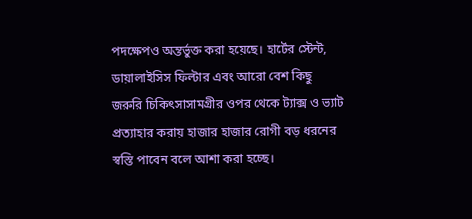পদক্ষেপও অন্তর্ভুক্ত করা হয়েছে। হার্টের স্টেন্ট, ডায়ালাইসিস ফিল্টার এবং আরো বেশ কিছু জরুরি চিকিৎসাসামগ্রীর ওপর থেকে ট্যাক্স ও ভ্যাট প্রত্যাহার করায় হাজার হাজার রোগী বড় ধরনের স্বস্তি পাবেন বলে আশা করা হচ্ছে।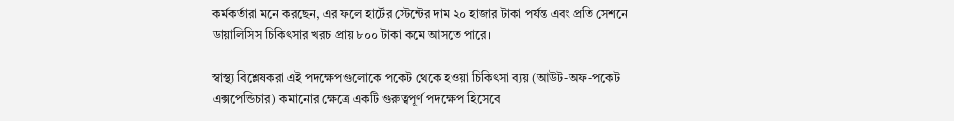কর্মকর্তারা মনে করছেন, এর ফলে হার্টের স্টেন্টের দাম ২০ হাজার টাকা পর্যন্ত এবং প্রতি সেশনে ডায়ালিসিস চিকিৎসার খরচ প্রায় ৮০০ টাকা কমে আসতে পারে।

স্বাস্থ্য বিশ্লেষকরা এই পদক্ষেপগুলোকে পকেট থেকে হওয়া চিকিৎসা ব্যয় (আউট-অফ-পকেট এক্সপেন্ডিচার) কমানোর ক্ষেত্রে একটি গুরুত্বপূর্ণ পদক্ষেপ হিসেবে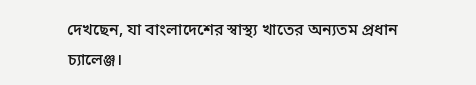দেখছেন, যা বাংলাদেশের স্বাস্থ্য খাতের অন্যতম প্রধান চ্যালেঞ্জ।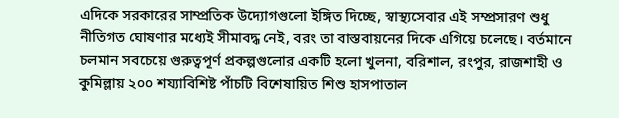এদিকে সরকারের সাম্প্রতিক উদ্যোগগুলো ইঙ্গিত দিচ্ছে, স্বাস্থ্যসেবার এই সম্প্রসারণ শুধু নীতিগত ঘোষণার মধ্যেই সীমাবদ্ধ নেই, বরং তা বাস্তবায়নের দিকে এগিয়ে চলেছে। বর্তমানে চলমান সবচেয়ে গুরুত্বপূর্ণ প্রকল্পগুলোর একটি হলো খুলনা, বরিশাল, রংপুর, রাজশাহী ও কুমিল্লায় ২০০ শয্যাবিশিষ্ট পাঁচটি বিশেষায়িত শিশু হাসপাতাল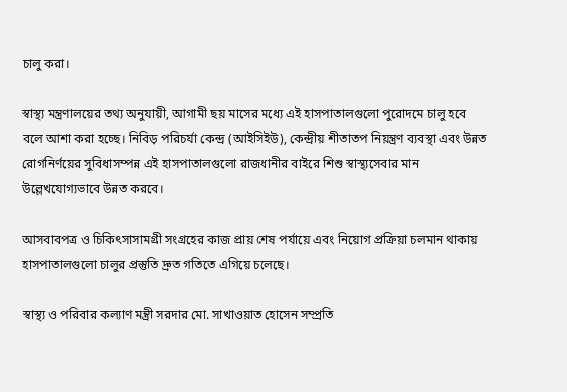চালু করা।

স্বাস্থ্য মন্ত্রণালয়ের তথ্য অনুযায়ী, আগামী ছয় মাসের মধ্যে এই হাসপাতালগুলো পুরোদমে চালু হবে বলে আশা করা হচ্ছে। নিবিড় পরিচর্যা কেন্দ্র (আইসিইউ), কেন্দ্রীয় শীতাতপ নিয়ন্ত্রণ ব্যবস্থা এবং উন্নত রোগনির্ণয়ের সুবিধাসম্পন্ন এই হাসপাতালগুলো রাজধানীর বাইরে শিশু স্বাস্থ্যসেবার মান উল্লেখযোগ্যভাবে উন্নত করবে।

আসবাবপত্র ও চিকিৎসাসামগ্রী সংগ্রহের কাজ প্রায় শেষ পর্যায়ে এবং নিয়োগ প্রক্রিয়া চলমান থাকায় হাসপাতালগুলো চালুর প্রস্তুতি দ্রুত গতিতে এগিয়ে চলেছে।

স্বাস্থ্য ও পরিবার কল্যাণ মন্ত্রী সরদার মো. সাখাওয়াত হোসেন সম্প্রতি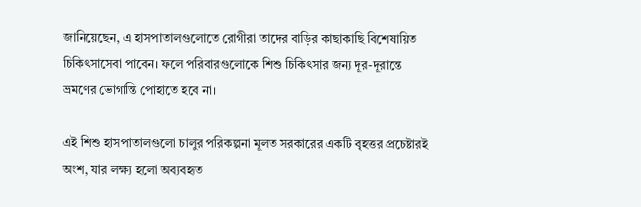জানিয়েছেন, এ হাসপাতালগুলোতে রোগীরা তাদের বাড়ির কাছাকাছি বিশেষায়িত চিকিৎসাসেবা পাবেন। ফলে পরিবারগুলোকে শিশু চিকিৎসার জন্য দূর-দূরান্তে ভ্রমণের ভোগান্তি পোহাতে হবে না।

এই শিশু হাসপাতালগুলো চালুর পরিকল্পনা মূলত সরকারের একটি বৃহত্তর প্রচেষ্টারই অংশ, যার লক্ষ্য হলো অব্যবহৃত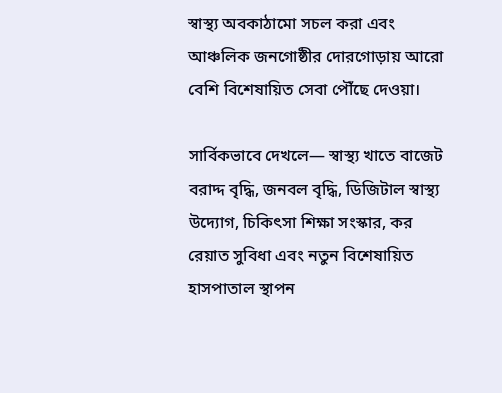স্বাস্থ্য অবকাঠামো সচল করা এবং আঞ্চলিক জনগোষ্ঠীর দোরগোড়ায় আরো বেশি বিশেষায়িত সেবা পৌঁছে দেওয়া।

সার্বিকভাবে দেখলে— স্বাস্থ্য খাতে বাজেট বরাদ্দ বৃদ্ধি, জনবল বৃদ্ধি, ডিজিটাল স্বাস্থ্য উদ্যোগ, চিকিৎসা শিক্ষা সংস্কার, কর রেয়াত সুবিধা এবং নতুন বিশেষায়িত হাসপাতাল স্থাপন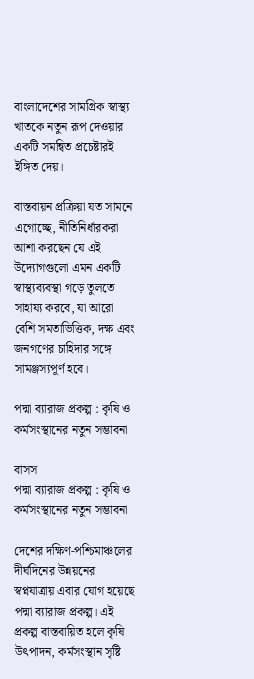বাংলাদেশের সামগ্রিক স্বাস্থ্য খাতকে নতুন রূপ দেওয়ার একটি সমন্বিত প্রচেষ্টারই ইঙ্গিত দেয়।

বাস্তবায়ন প্রক্রিয়া যত সামনে এগোচ্ছে, নীতিনির্ধারকরা আশা করছেন যে এই উদ্যোগগুলো এমন একটি স্বাস্থ্যব্যবস্থা গড়ে তুলতে সাহায্য করবে, যা আরো বেশি সমতাভিত্তিক, দক্ষ এবং জনগণের চাহিদার সঙ্গে সামঞ্জস্যপূর্ণ হবে।

পদ্মা ব্যারাজ প্রকল্প : কৃষি ও কর্মসংস্থানের নতুন সম্ভাবনা

বাসস
পদ্মা ব্যারাজ প্রকল্প : কৃষি ও কর্মসংস্থানের নতুন সম্ভাবনা

দেশের দক্ষিণ-পশ্চিমাঞ্চলের দীর্ঘদিনের উন্নয়নের স্বপ্নযাত্রায় এবার যোগ হয়েছে পদ্মা ব্যারাজ প্রকল্প। এই প্রকল্প বাস্তবায়িত হলে কৃষি উৎপাদন, কর্মসংস্থান সৃষ্টি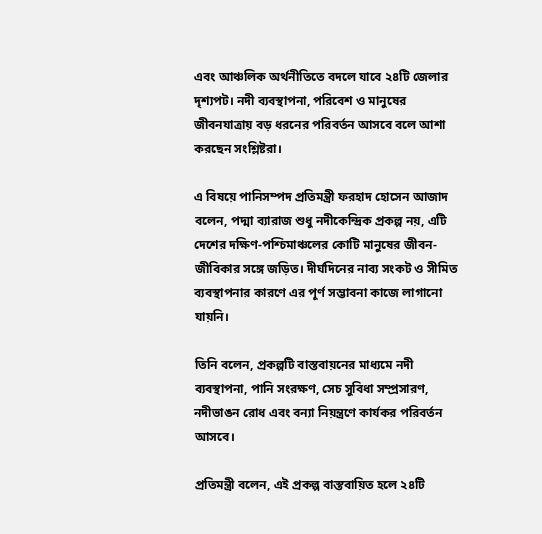এবং আঞ্চলিক অর্থনীতিতে বদলে যাবে ২৪টি জেলার দৃশ্যপট। নদী ব্যবস্থাপনা, পরিবেশ ও মানুষের জীবনযাত্রায় বড় ধরনের পরিবর্তন আসবে বলে আশা করছেন সংশ্লিষ্টরা।

এ বিষয়ে পানিসম্পদ প্রতিমন্ত্রী ফরহাদ হোসেন আজাদ বলেন, পদ্মা ব্যারাজ শুধু নদীকেন্দ্রিক প্রকল্প নয়, এটি দেশের দক্ষিণ-পশ্চিমাঞ্চলের কোটি মানুষের জীবন-জীবিকার সঙ্গে জড়িত। দীর্ঘদিনের নাব্য সংকট ও সীমিত ব্যবস্থাপনার কারণে এর পূর্ণ সম্ভাবনা কাজে লাগানো যায়নি।

তিনি বলেন, প্রকল্পটি বাস্তবায়নের মাধ্যমে নদী ব্যবস্থাপনা, পানি সংরক্ষণ, সেচ সুবিধা সম্প্রসারণ, নদীভাঙন রোধ এবং বন্যা নিয়ন্ত্রণে কার্যকর পরিবর্তন আসবে।

প্রতিমন্ত্রী বলেন, এই প্রকল্প বাস্তবায়িত হলে ২৪টি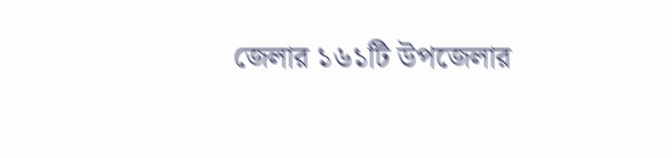জেলার ১৬১টি উপজেলার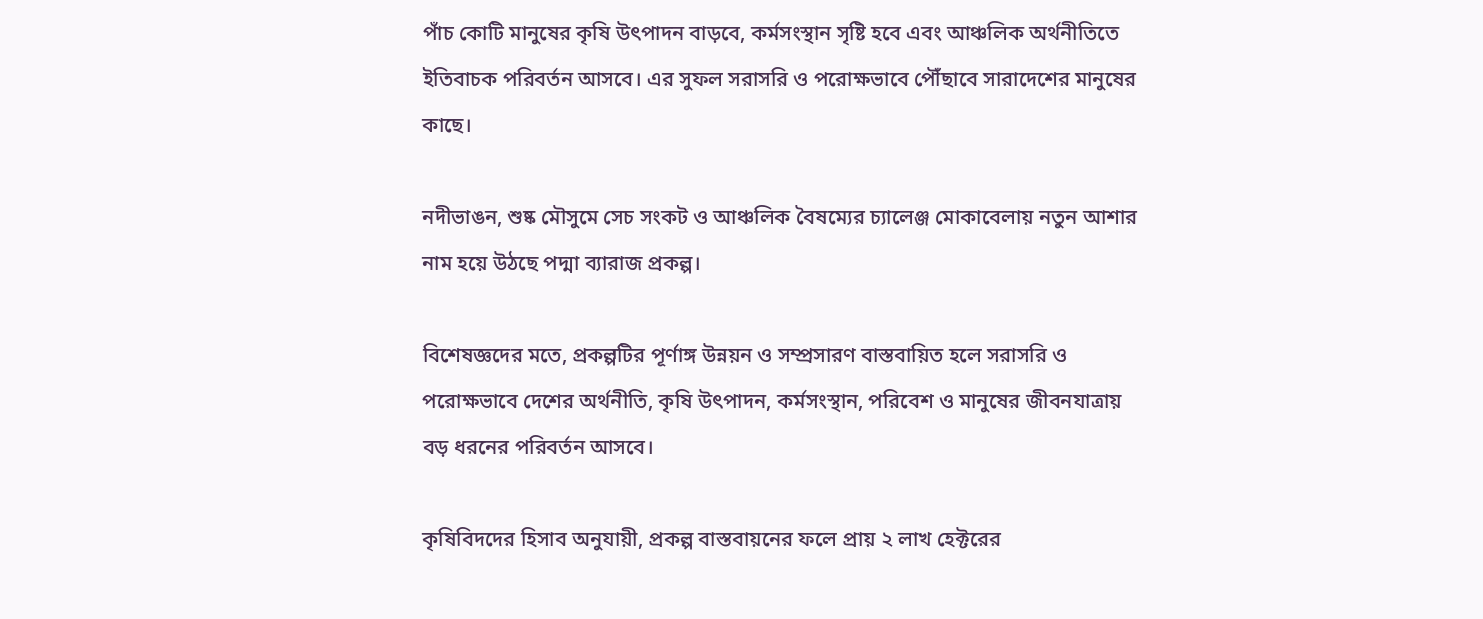পাঁচ কোটি মানুষের কৃষি উৎপাদন বাড়বে, কর্মসংস্থান সৃষ্টি হবে এবং আঞ্চলিক অর্থনীতিতে ইতিবাচক পরিবর্তন আসবে। এর সুফল সরাসরি ও পরোক্ষভাবে পৌঁছাবে সারাদেশের মানুষের কাছে।

নদীভাঙন, শুষ্ক মৌসুমে সেচ সংকট ও আঞ্চলিক বৈষম্যের চ্যালেঞ্জ মোকাবেলায় নতুন আশার নাম হয়ে উঠছে পদ্মা ব্যারাজ প্রকল্প।

বিশেষজ্ঞদের মতে, প্রকল্পটির পূর্ণাঙ্গ উন্নয়ন ও সম্প্রসারণ বাস্তবায়িত হলে সরাসরি ও পরোক্ষভাবে দেশের অর্থনীতি, কৃষি উৎপাদন, কর্মসংস্থান, পরিবেশ ও মানুষের জীবনযাত্রায় বড় ধরনের পরিবর্তন আসবে।

কৃষিবিদদের হিসাব অনুযায়ী, প্রকল্প বাস্তবায়নের ফলে প্রায় ২ লাখ হেক্টরের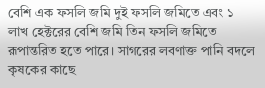বেশি এক ফসলি জমি দুই ফসলি জমিতে এবং ১ লাখ হেক্টরের বেশি জমি তিন ফসলি জমিতে রূপান্তরিত হতে পারে। সাগরের লবণাক্ত পানি বদলে কৃষকের কাছে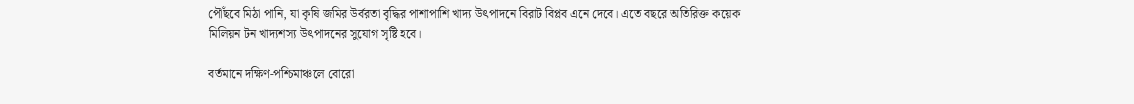পৌঁছবে মিঠা পানি, যা কৃষি জমির উর্বরতা বৃদ্ধির পাশাপাশি খাদ্য উৎপাদনে বিরাট বিপ্লব এনে দেবে। এতে বছরে অতিরিক্ত কয়েক মিলিয়ন টন খাদ্যশস্য উৎপাদনের সুযোগ সৃষ্টি হবে।

বর্তমানে দক্ষিণ-পশ্চিমাঞ্চলে বোরো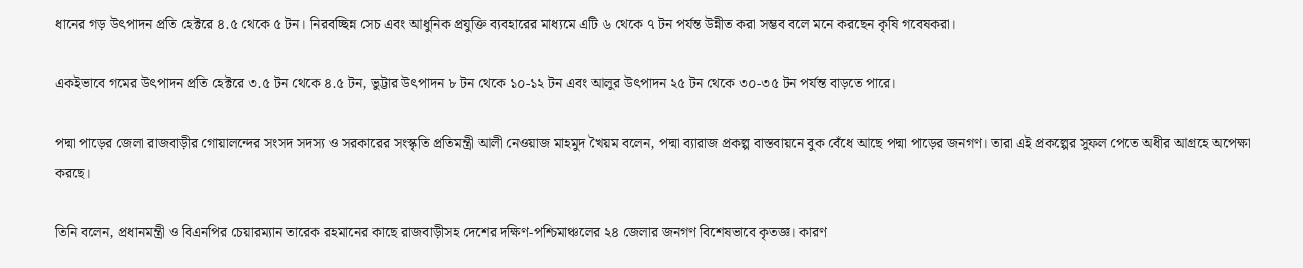ধানের গড় উৎপাদন প্রতি হেক্টরে ৪.৫ থেকে ৫ টন। নিরবচ্ছিন্ন সেচ এবং আধুনিক প্রযুক্তি ব্যবহারের মাধ্যমে এটি ৬ থেকে ৭ টন পর্যন্ত উন্নীত করা সম্ভব বলে মনে করছেন কৃষি গবেষকরা।

একইভাবে গমের উৎপাদন প্রতি হেক্টরে ৩.৫ টন থেকে ৪.৫ টন, ভুট্টার উৎপাদন ৮ টন থেকে ১০-১২ টন এবং আলুর উৎপাদন ২৫ টন থেকে ৩০-৩৫ টন পর্যন্ত বাড়তে পারে।

পদ্মা পাড়ের জেলা রাজবাড়ীর গোয়ালন্দের সংসদ সদস্য ও সরকারের সংস্কৃতি প্রতিমন্ত্রী আলী নেওয়াজ মাহমুদ খৈয়ম বলেন, পদ্মা ব্যারাজ প্রকল্প বাস্তবায়নে বুক বেঁধে আছে পদ্মা পাড়ের জনগণ। তারা এই প্রকল্পের সুফল পেতে অধীর আগ্রহে অপেক্ষা করছে।

তিনি বলেন, প্রধানমন্ত্রী ও বিএনপির চেয়ারম্যান তারেক রহমানের কাছে রাজবাড়ীসহ দেশের দক্ষিণ-পশ্চিমাঞ্চলের ২৪ জেলার জনগণ বিশেষভাবে কৃতজ্ঞ। কারণ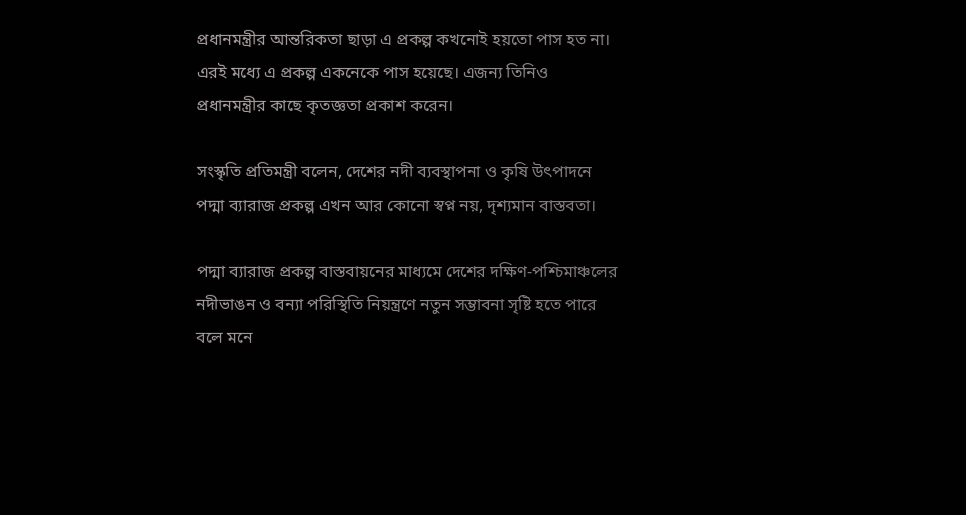প্রধানমন্ত্রীর আন্তরিকতা ছাড়া এ প্রকল্প কখনোই হয়তো পাস হত না। এরই মধ্যে এ প্রকল্প একনেকে পাস হয়েছে। এজন্য তিনিও প্রধানমন্ত্রীর কাছে কৃতজ্ঞতা প্রকাশ করেন।

সংস্কৃতি প্রতিমন্ত্রী বলেন, দেশের নদী ব্যবস্থাপনা ও কৃষি উৎপাদনে পদ্মা ব্যারাজ প্রকল্প এখন আর কোনো স্বপ্ন নয়, দৃশ্যমান বাস্তবতা।

পদ্মা ব্যারাজ প্রকল্প বাস্তবায়নের মাধ্যমে দেশের দক্ষিণ-পশ্চিমাঞ্চলের নদীভাঙন ও বন্যা পরিস্থিতি নিয়ন্ত্রণে নতুন সম্ভাবনা সৃষ্টি হতে পারে বলে মনে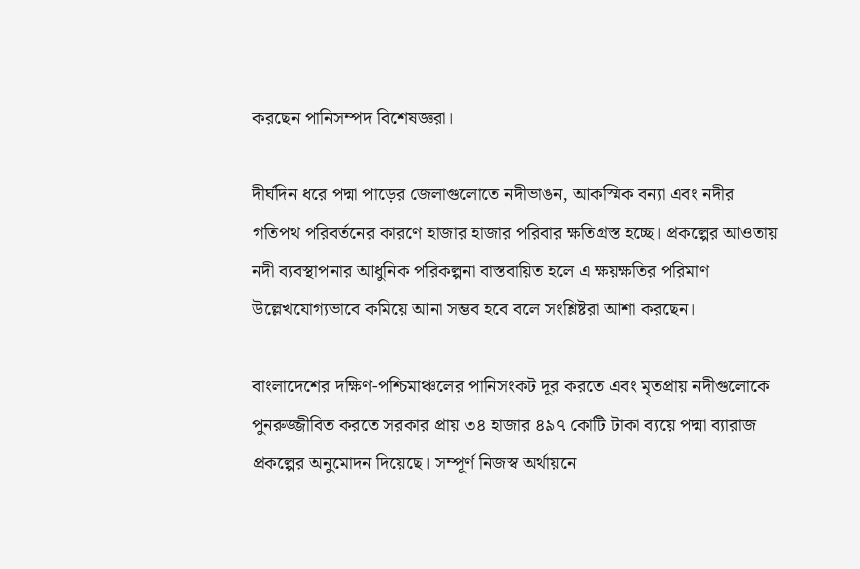করছেন পানিসম্পদ বিশেষজ্ঞরা।

দীর্ঘদিন ধরে পদ্মা পাড়ের জেলাগুলোতে নদীভাঙন, আকস্মিক বন্যা এবং নদীর গতিপথ পরিবর্তনের কারণে হাজার হাজার পরিবার ক্ষতিগ্রস্ত হচ্ছে। প্রকল্পের আওতায় নদী ব্যবস্থাপনার আধুনিক পরিকল্পনা বাস্তবায়িত হলে এ ক্ষয়ক্ষতির পরিমাণ উল্লেখযোগ্যভাবে কমিয়ে আনা সম্ভব হবে বলে সংশ্লিষ্টরা আশা করছেন।

বাংলাদেশের দক্ষিণ-পশ্চিমাঞ্চলের পানিসংকট দূর করতে এবং মৃতপ্রায় নদীগুলোকে পুনরুজ্জীবিত করতে সরকার প্রায় ৩৪ হাজার ৪৯৭ কোটি টাকা ব্যয়ে পদ্মা ব্যারাজ প্রকল্পের অনুমোদন দিয়েছে। সম্পূর্ণ নিজস্ব অর্থায়নে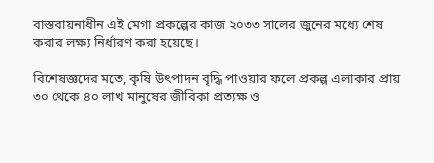বাস্তবায়নাধীন এই মেগা প্রকল্পের কাজ ২০৩৩ সালের জুনের মধ্যে শেষ করার লক্ষ্য নির্ধারণ করা হয়েছে।

বিশেষজ্ঞদের মতে, কৃষি উৎপাদন বৃদ্ধি পাওয়ার ফলে প্রকল্প এলাকার প্রায় ৩০ থেকে ৪০ লাখ মানুষের জীবিকা প্রত্যক্ষ ও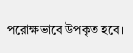পরোক্ষভাবে উপকৃত হবে।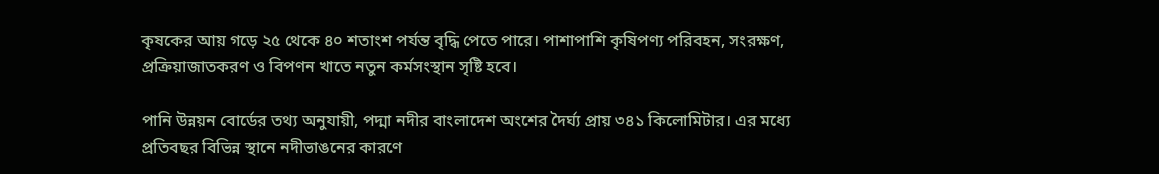কৃষকের আয় গড়ে ২৫ থেকে ৪০ শতাংশ পর্যন্ত বৃদ্ধি পেতে পারে। পাশাপাশি কৃষিপণ্য পরিবহন, সংরক্ষণ, প্রক্রিয়াজাতকরণ ও বিপণন খাতে নতুন কর্মসংস্থান সৃষ্টি হবে।

পানি উন্নয়ন বোর্ডের তথ্য অনুযায়ী, পদ্মা নদীর বাংলাদেশ অংশের দৈর্ঘ্য প্রায় ৩৪১ কিলোমিটার। এর মধ্যে প্রতিবছর বিভিন্ন স্থানে নদীভাঙনের কারণে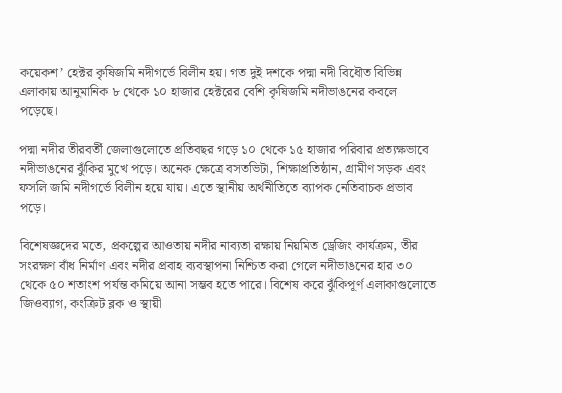কয়েকশ’ হেক্টর কৃষিজমি নদীগর্ভে বিলীন হয়। গত দুই দশকে পদ্মা নদী বিধৌত বিভিন্ন এলাকায় আনুমানিক ৮ থেকে ১০ হাজার হেক্টরের বেশি কৃষিজমি নদীভাঙনের কবলে পড়েছে।

পদ্মা নদীর তীরবর্তী জেলাগুলোতে প্রতিবছর গড়ে ১০ থেকে ১৫ হাজার পরিবার প্রত্যক্ষভাবে নদীভাঙনের ঝুঁকির মুখে পড়ে। অনেক ক্ষেত্রে বসতভিটা, শিক্ষাপ্রতিষ্ঠান, গ্রামীণ সড়ক এবং ফসলি জমি নদীগর্ভে বিলীন হয়ে যায়। এতে স্থানীয় অর্থনীতিতে ব্যাপক নেতিবাচক প্রভাব পড়ে।

বিশেষজ্ঞদের মতে, প্রকল্পের আওতায় নদীর নাব্যতা রক্ষায় নিয়মিত ড্রেজিং কার্যক্রম, তীর সংরক্ষণ বাঁধ নির্মাণ এবং নদীর প্রবাহ ব্যবস্থাপনা নিশ্চিত করা গেলে নদীভাঙনের হার ৩০ থেকে ৫০ শতাংশ পর্যন্ত কমিয়ে আনা সম্ভব হতে পারে। বিশেষ করে ঝুঁকিপূর্ণ এলাকাগুলোতে জিওব্যাগ, কংক্রিট ব্লক ও স্থায়ী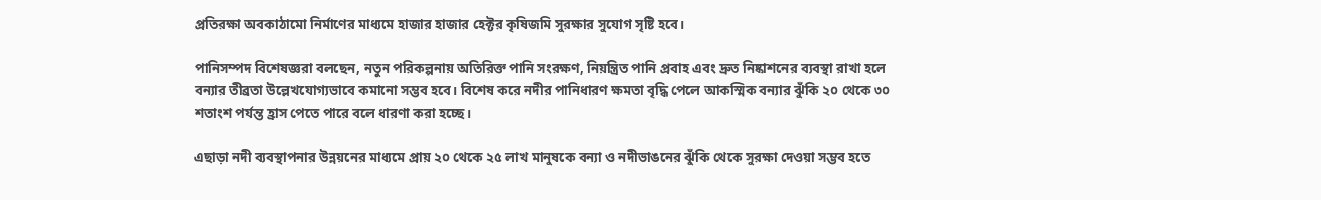প্রতিরক্ষা অবকাঠামো নির্মাণের মাধ্যমে হাজার হাজার হেক্টর কৃষিজমি সুরক্ষার সুযোগ সৃষ্টি হবে।

পানিসম্পদ বিশেষজ্ঞরা বলছেন, নতুন পরিকল্পনায় অতিরিক্ত পানি সংরক্ষণ, নিয়ন্ত্রিত পানি প্রবাহ এবং দ্রুত নিষ্কাশনের ব্যবস্থা রাখা হলে বন্যার তীব্রতা উল্লেখযোগ্যভাবে কমানো সম্ভব হবে। বিশেষ করে নদীর পানিধারণ ক্ষমতা বৃদ্ধি পেলে আকস্মিক বন্যার ঝুঁকি ২০ থেকে ৩০ শতাংশ পর্যন্ত হ্রাস পেতে পারে বলে ধারণা করা হচ্ছে।

এছাড়া নদী ব্যবস্থাপনার উন্নয়নের মাধ্যমে প্রায় ২০ থেকে ২৫ লাখ মানুষকে বন্যা ও নদীভাঙনের ঝুঁকি থেকে সুরক্ষা দেওয়া সম্ভব হতে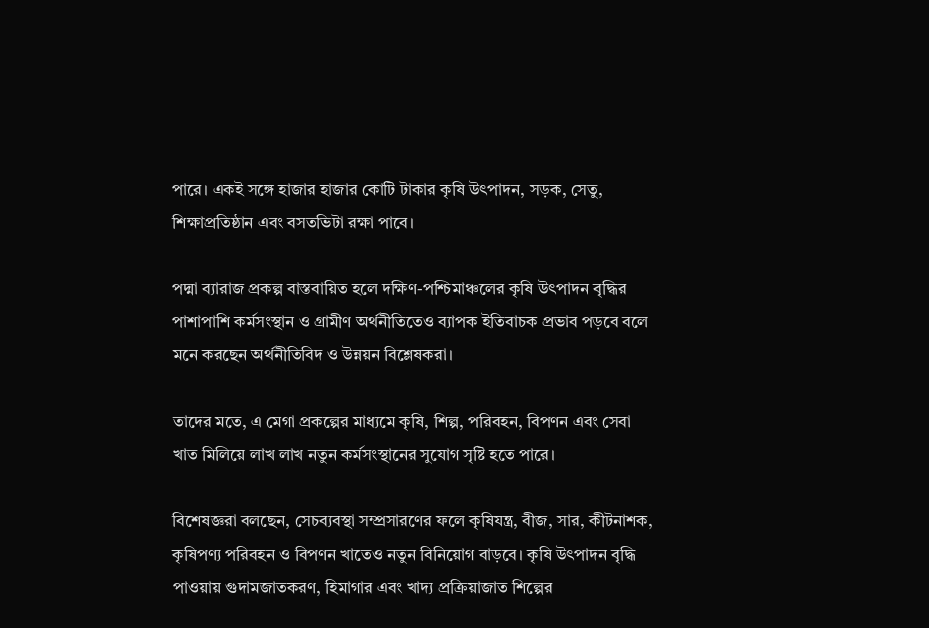পারে। একই সঙ্গে হাজার হাজার কোটি টাকার কৃষি উৎপাদন, সড়ক, সেতু, শিক্ষাপ্রতিষ্ঠান এবং বসতভিটা রক্ষা পাবে।

পদ্মা ব্যারাজ প্রকল্প বাস্তবায়িত হলে দক্ষিণ-পশ্চিমাঞ্চলের কৃষি উৎপাদন বৃদ্ধির পাশাপাশি কর্মসংস্থান ও গ্রামীণ অর্থনীতিতেও ব্যাপক ইতিবাচক প্রভাব পড়বে বলে মনে করছেন অর্থনীতিবিদ ও উন্নয়ন বিশ্লেষকরা।

তাদের মতে, এ মেগা প্রকল্পের মাধ্যমে কৃষি, শিল্প, পরিবহন, বিপণন এবং সেবা খাত মিলিয়ে লাখ লাখ নতুন কর্মসংস্থানের সুযোগ সৃষ্টি হতে পারে।

বিশেষজ্ঞরা বলছেন, সেচব্যবস্থা সম্প্রসারণের ফলে কৃষিযন্ত্র, বীজ, সার, কীটনাশক, কৃষিপণ্য পরিবহন ও বিপণন খাতেও নতুন বিনিয়োগ বাড়বে। কৃষি উৎপাদন বৃদ্ধি পাওয়ায় গুদামজাতকরণ, হিমাগার এবং খাদ্য প্রক্রিয়াজাত শিল্পের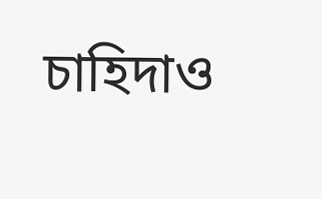চাহিদাও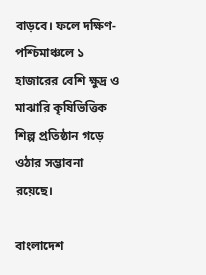বাড়বে। ফলে দক্ষিণ-পশ্চিমাঞ্চলে ১ হাজারের বেশি ক্ষুদ্র ও মাঝারি কৃষিভিত্তিক শিল্প প্রতিষ্ঠান গড়ে ওঠার সম্ভাবনা রয়েছে।

বাংলাদেশ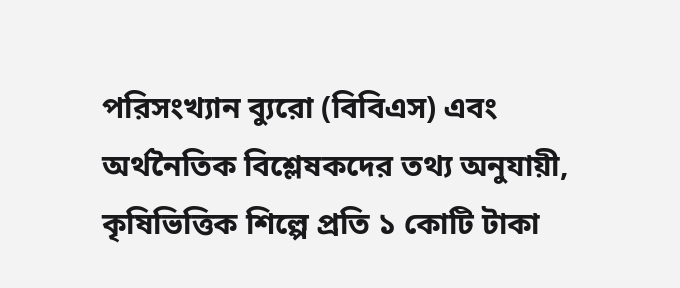পরিসংখ্যান ব্যুরো (বিবিএস) এবং অর্থনৈতিক বিশ্লেষকদের তথ্য অনুযায়ী, কৃষিভিত্তিক শিল্পে প্রতি ১ কোটি টাকা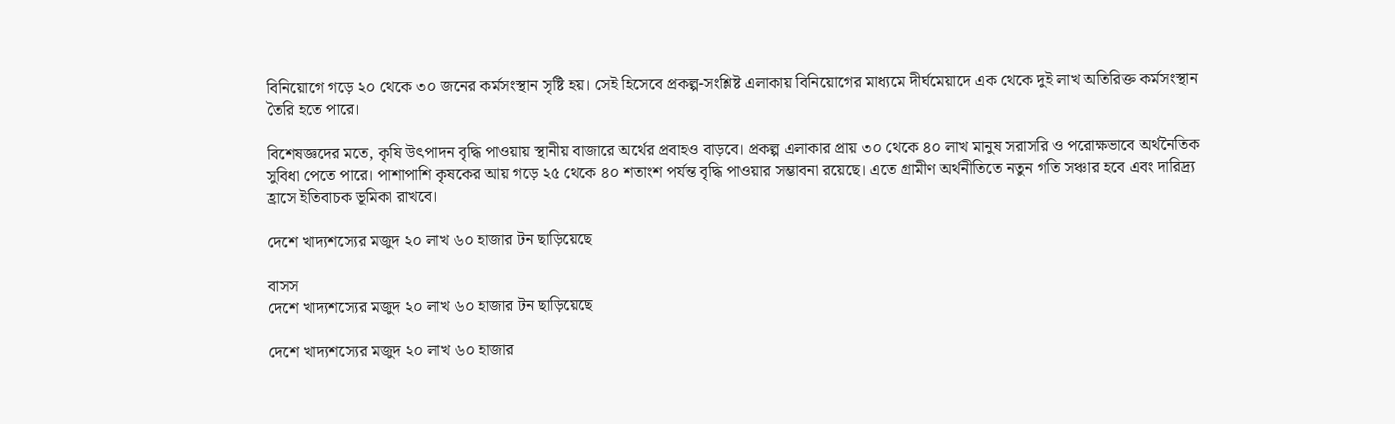বিনিয়োগে গড়ে ২০ থেকে ৩০ জনের কর্মসংস্থান সৃষ্টি হয়। সেই হিসেবে প্রকল্প-সংশ্লিষ্ট এলাকায় বিনিয়োগের মাধ্যমে দীর্ঘমেয়াদে এক থেকে দুই লাখ অতিরিক্ত কর্মসংস্থান তৈরি হতে পারে।

বিশেষজ্ঞদের মতে, কৃষি উৎপাদন বৃদ্ধি পাওয়ায় স্থানীয় বাজারে অর্থের প্রবাহও বাড়বে। প্রকল্প এলাকার প্রায় ৩০ থেকে ৪০ লাখ মানুষ সরাসরি ও পরোক্ষভাবে অর্থনৈতিক সুবিধা পেতে পারে। পাশাপাশি কৃষকের আয় গড়ে ২৫ থেকে ৪০ শতাংশ পর্যন্ত বৃদ্ধি পাওয়ার সম্ভাবনা রয়েছে। এতে গ্রামীণ অর্থনীতিতে নতুন গতি সঞ্চার হবে এবং দারিদ্র্য হ্রাসে ইতিবাচক ভূমিকা রাখবে।

দেশে খাদ্যশস্যের মজুদ ২০ লাখ ৬০ হাজার টন ছাড়িয়েছে

বাসস
দেশে খাদ্যশস্যের মজুদ ২০ লাখ ৬০ হাজার টন ছাড়িয়েছে

দেশে খাদ্যশস্যের মজুদ ২০ লাখ ৬০ হাজার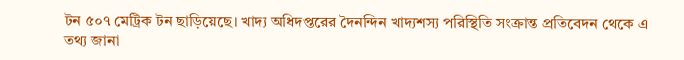টন ৫০৭ মেট্রিক টন ছাড়িয়েছে। খাদ্য অধিদপ্তরের দৈনন্দিন খাদ্যশস্য পরিস্থিতি সংক্রান্ত প্রতিবেদন থেকে এ তথ্য জানা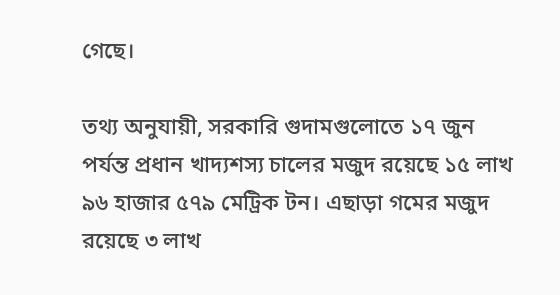গেছে।

তথ্য অনুযায়ী, সরকারি গুদামগুলোতে ১৭ জুন পর্যন্ত প্রধান খাদ্যশস্য চালের মজুদ রয়েছে ১৫ লাখ ৯৬ হাজার ৫৭৯ মেট্রিক টন। এছাড়া গমের মজুদ রয়েছে ৩ লাখ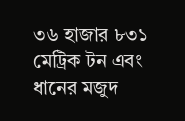৩৬ হাজার ৮৩১ মেট্রিক টন এবং ধানের মজুদ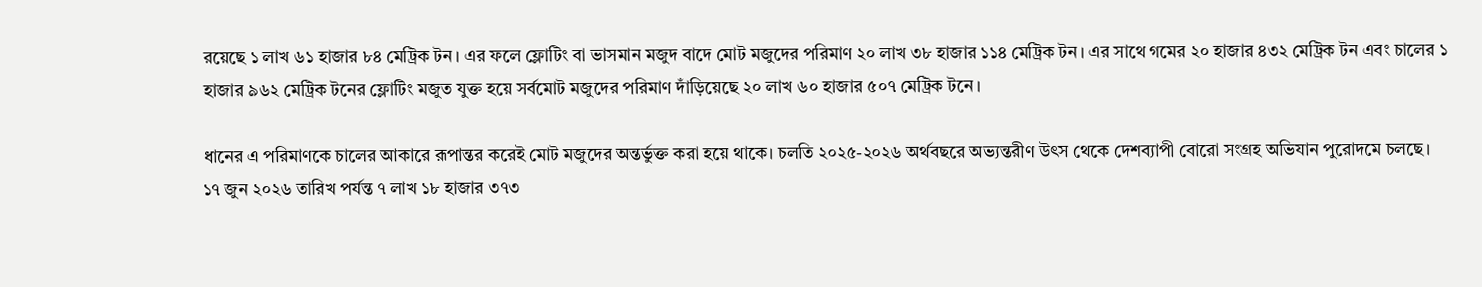রয়েছে ১ লাখ ৬১ হাজার ৮৪ মেট্রিক টন। এর ফলে ফ্লোটিং বা ভাসমান মজুদ বাদে মোট মজুদের পরিমাণ ২০ লাখ ৩৮ হাজার ১১৪ মেট্রিক টন। এর সাথে গমের ২০ হাজার ৪৩২ মেট্রিক টন এবং চালের ১ হাজার ৯৬২ মেট্রিক টনের ফ্লোটিং মজুত যুক্ত হয়ে সর্বমোট মজুদের পরিমাণ দাঁড়িয়েছে ২০ লাখ ৬০ হাজার ৫০৭ মেট্রিক টনে।

ধানের এ পরিমাণকে চালের আকারে রূপান্তর করেই মোট মজুদের অন্তর্ভুক্ত করা হয়ে থাকে। চলতি ২০২৫-২০২৬ অর্থবছরে অভ্যন্তরীণ উৎস থেকে দেশব্যাপী বোরো সংগ্রহ অভিযান পুরোদমে চলছে। ১৭ জুন ২০২৬ তারিখ পর্যন্ত ৭ লাখ ১৮ হাজার ৩৭৩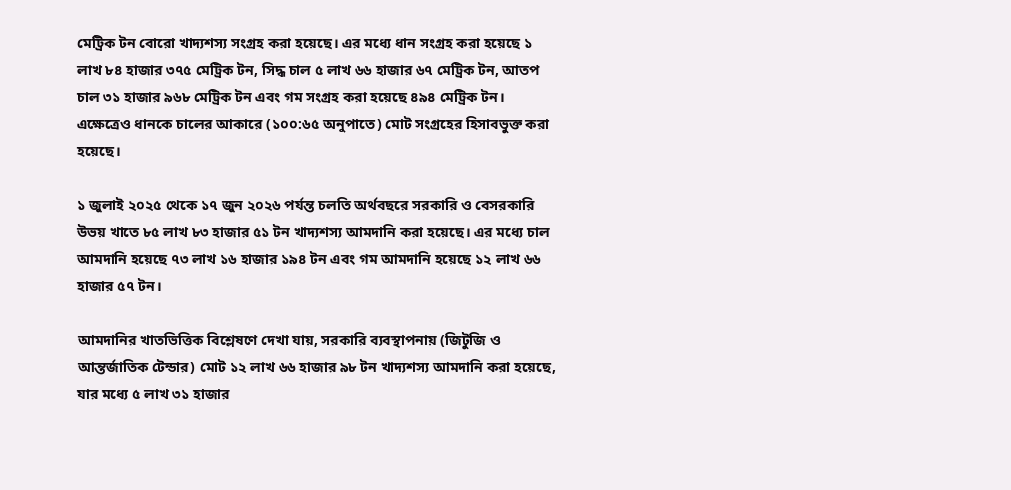মেট্রিক টন বোরো খাদ্যশস্য সংগ্রহ করা হয়েছে। এর মধ্যে ধান সংগ্রহ করা হয়েছে ১ লাখ ৮৪ হাজার ৩৭৫ মেট্রিক টন, সিদ্ধ চাল ৫ লাখ ৬৬ হাজার ৬৭ মেট্রিক টন, আতপ চাল ৩১ হাজার ৯৬৮ মেট্রিক টন এবং গম সংগ্রহ করা হয়েছে ৪৯৪ মেট্রিক টন। এক্ষেত্রেও ধানকে চালের আকারে (১০০:৬৫ অনুপাতে) মোট সংগ্রহের হিসাবভুক্ত করা হয়েছে।

১ জুলাই ২০২৫ থেকে ১৭ জুন ২০২৬ পর্যন্ত চলতি অর্থবছরে সরকারি ও বেসরকারি উভয় খাতে ৮৫ লাখ ৮৩ হাজার ৫১ টন খাদ্যশস্য আমদানি করা হয়েছে। এর মধ্যে চাল আমদানি হয়েছে ৭৩ লাখ ১৬ হাজার ১৯৪ টন এবং গম আমদানি হয়েছে ১২ লাখ ৬৬ হাজার ৫৭ টন।

আমদানির খাতভিত্তিক বিশ্লেষণে দেখা যায়, সরকারি ব্যবস্থাপনায় (জিটুজি ও আন্তর্জাতিক টেন্ডার) মোট ১২ লাখ ৬৬ হাজার ৯৮ টন খাদ্যশস্য আমদানি করা হয়েছে, যার মধ্যে ৫ লাখ ৩১ হাজার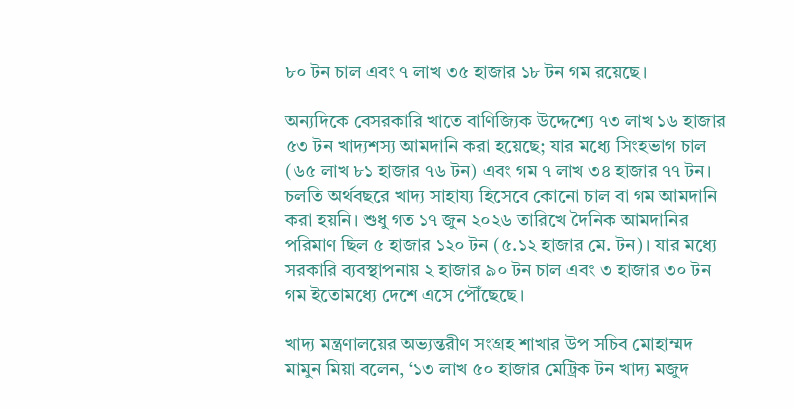৮০ টন চাল এবং ৭ লাখ ৩৫ হাজার ১৮ টন গম রয়েছে।

অন্যদিকে বেসরকারি খাতে বাণিজ্যিক উদ্দেশ্যে ৭৩ লাখ ১৬ হাজার ৫৩ টন খাদ্যশস্য আমদানি করা হয়েছে; যার মধ্যে সিংহভাগ চাল (৬৫ লাখ ৮১ হাজার ৭৬ টন) এবং গম ৭ লাখ ৩৪ হাজার ৭৭ টন। চলতি অর্থবছরে খাদ্য সাহায্য হিসেবে কোনো চাল বা গম আমদানি করা হয়নি। শুধু গত ১৭ জুন ২০২৬ তারিখে দৈনিক আমদানির পরিমাণ ছিল ৫ হাজার ১২০ টন (৫.১২ হাজার মে. টন)। যার মধ্যে সরকারি ব্যবস্থাপনায় ২ হাজার ৯০ টন চাল এবং ৩ হাজার ৩০ টন গম ইতোমধ্যে দেশে এসে পৌঁছেছে।

খাদ্য মন্ত্রণালয়ের অভ্যন্তরীণ সংগ্রহ শাখার উপ সচিব মোহাম্মদ মামুন মিয়া বলেন, ‘১৩ লাখ ৫০ হাজার মেট্রিক টন খাদ্য মজুদ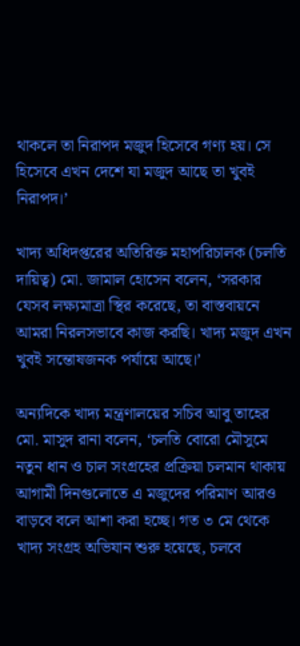থাকলে তা নিরাপদ মজুদ হিসেবে গণ্য হয়। সে হিসেবে এখন দেশে যা মজুদ আছে তা খুবই নিরাপদ।’

খাদ্য অধিদপ্তরের অতিরিক্ত মহাপরিচালক (চলতি দায়িত্ব) মো. জামাল হোসেন বলেন, ‘সরকার যেসব লক্ষ্যমাত্রা স্থির করেছে, তা বাস্তবায়নে আমরা নিরলসভাবে কাজ করছি। খাদ্য মজুদ এখন খুবই সন্তোষজনক পর্যায়ে আছে।’

অন্যদিকে খাদ্য মন্ত্রণালয়ের সচিব আবু তাহের মো. মাসুদ রানা বলেন, ‘চলতি বোরো মৌসুমে নতুন ধান ও চাল সংগ্রহের প্রক্রিয়া চলমান থাকায় আগামী দিনগুলোতে এ মজুদের পরিমাণ আরও বাড়বে বলে আশা করা হচ্ছে। গত ৩ মে থেকে খাদ্য সংগ্রহ অভিযান শুরু হয়েছে, চলবে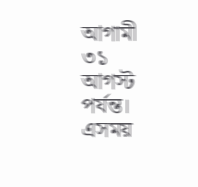আগামী ৩১ আগস্ট পর্যন্ত। এসময়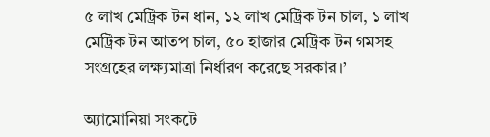৫ লাখ মেট্রিক টন ধান, ১২ লাখ মেট্রিক টন চাল, ১ লাখ মেট্রিক টন আতপ চাল, ৫০ হাজার মেট্রিক টন গমসহ  সংগ্রহের লক্ষ্যমাত্রা নির্ধারণ করেছে সরকার।’

অ্যামোনিয়া সংকটে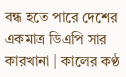বন্ধ হতে পারে দেশের একমাত্র ডিএপি সার কারখানা | কালের কণ্ঠ